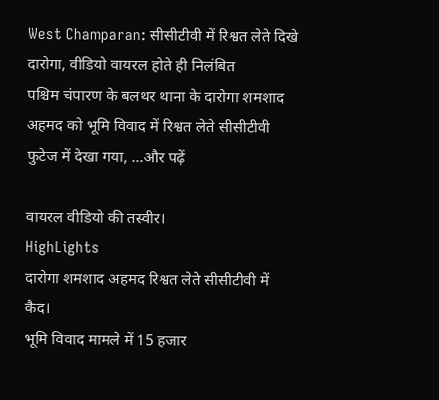West Champaran: सीसीटीवी में रिश्वत लेते दिखे दारोगा, वीडियो वायरल होते ही निलंबित
पश्चिम चंपारण के बलथर थाना के दारोगा शमशाद अहमद को भूमि विवाद में रिश्वत लेते सीसीटीवी फुटेज में देखा गया, ...और पढ़ें

वायरल वीडियो की तस्वीर।
HighLights
दारोगा शमशाद अहमद रिश्वत लेते सीसीटीवी में कैद।
भूमि विवाद मामले में 15 हजार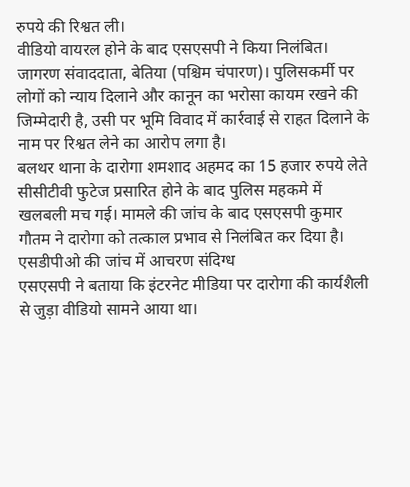रुपये की रिश्वत ली।
वीडियो वायरल होने के बाद एसएसपी ने किया निलंबित।
जागरण संवाददाता, बेतिया (पश्चिम चंपारण)। पुलिसकर्मी पर लोगों को न्याय दिलाने और कानून का भरोसा कायम रखने की जिम्मेदारी है, उसी पर भूमि विवाद में कार्रवाई से राहत दिलाने के नाम पर रिश्वत लेने का आरोप लगा है।
बलथर थाना के दारोगा शमशाद अहमद का 15 हजार रुपये लेते सीसीटीवी फुटेज प्रसारित होने के बाद पुलिस महकमे में खलबली मच गई। मामले की जांच के बाद एसएसपी कुमार गौतम ने दारोगा को तत्काल प्रभाव से निलंबित कर दिया है।
एसडीपीओ की जांच में आचरण संदिग्ध
एसएसपी ने बताया कि इंटरनेट मीडिया पर दारोगा की कार्यशैली से जुड़ा वीडियो सामने आया था।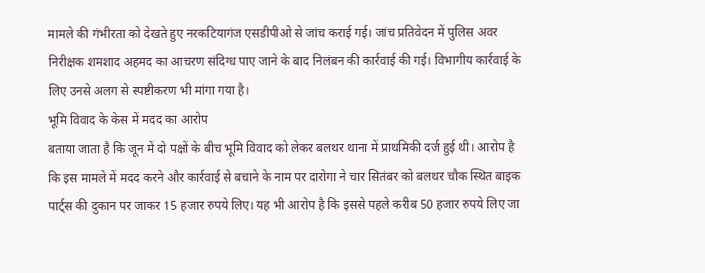मामले की गंभीरता को देखते हुए नरकटियागंज एसडीपीओ से जांच कराई गई। जांच प्रतिवेदन में पुलिस अवर निरीक्षक शमशाद अहमद का आचरण संदिग्ध पाए जाने के बाद निलंबन की कार्रवाई की गई। विभागीय कार्रवाई के लिए उनसे अलग से स्पष्टीकरण भी मांगा गया है।
भूमि विवाद के केस में मदद का आरोप
बताया जाता है कि जून में दो पक्षों के बीच भूमि विवाद को लेकर बलथर थाना में प्राथमिकी दर्ज हुई थी। आरोप है कि इस मामले में मदद करने और कार्रवाई से बचाने के नाम पर दारोगा ने चार सितंबर को बलथर चौक स्थित बाइक पार्ट्स की दुकान पर जाकर 15 हजार रुपये लिए। यह भी आरोप है कि इससे पहले करीब 50 हजार रुपये लिए जा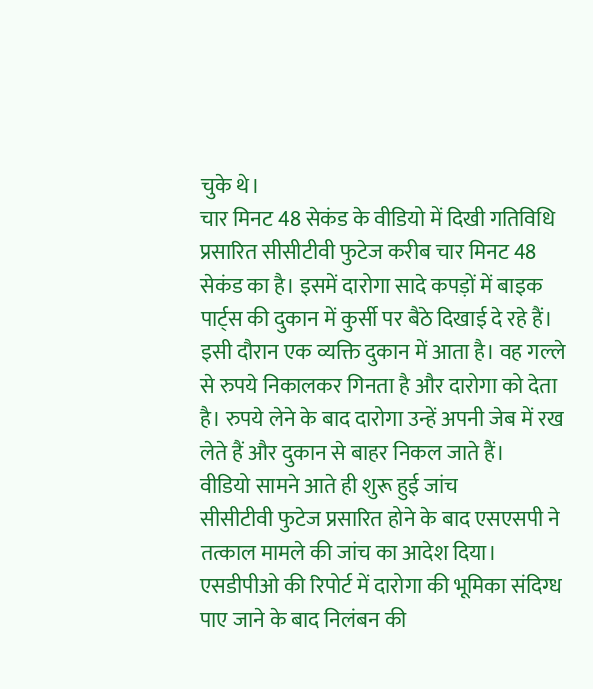चुके थे।
चार मिनट 48 सेकंड के वीडियो में दिखी गतिविधि
प्रसारित सीसीटीवी फुटेज करीब चार मिनट 48 सेकंड का है। इसमें दारोगा सादे कपड़ों में बाइक पार्ट्स की दुकान में कुर्सी पर बैठे दिखाई दे रहे हैं। इसी दौरान एक व्यक्ति दुकान में आता है। वह गल्ले से रुपये निकालकर गिनता है और दारोगा को देता है। रुपये लेने के बाद दारोगा उन्हें अपनी जेब में रख लेते हैं और दुकान से बाहर निकल जाते हैं।
वीडियो सामने आते ही शुरू हुई जांच
सीसीटीवी फुटेज प्रसारित होने के बाद एसएसपी ने तत्काल मामले की जांच का आदेश दिया। एसडीपीओ की रिपोर्ट में दारोगा की भूमिका संदिग्ध पाए जाने के बाद निलंबन की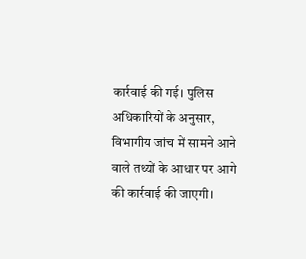कार्रवाई की गई। पुलिस अधिकारियों के अनुसार, विभागीय जांच में सामने आने वाले तथ्यों के आधार पर आगे की कार्रवाई की जाएगी।